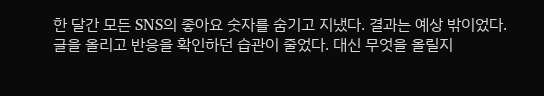한 달간 모든 SNS의 좋아요 숫자를 숨기고 지냈다. 결과는 예상 밖이었다.
글을 올리고 반응을 확인하던 습관이 줄었다. 대신 무엇을 올릴지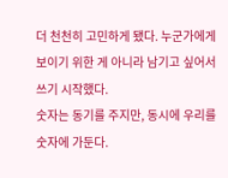더 천천히 고민하게 됐다. 누군가에게 보이기 위한 게 아니라 남기고 싶어서 쓰기 시작했다.
숫자는 동기를 주지만, 동시에 우리를 숫자에 가둔다.